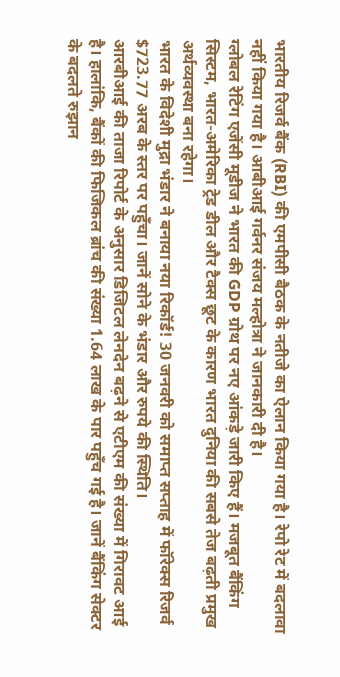भारतीय रिजर्व बैंक (RBI) की एमपीसी बैठक के नतीजे का ऐलान किया गया है। रेपो रेट में बदलावा नहीं किया गया है। आबीआई गर्वनर संजय मल्होत्रा ने जानकारी दी है।
ग्लोबल रेटिंग एजेंसी मूडीज ने भारत की GDP ग्रोथ पर नए आंकड़े जारी किए हैं। मजबूत बैंकिंग सिस्टम, भारत-अमेरिका ट्रेड डील और टैक्स छूट के कारण भारत दुनिया की सबसे तेज बढ़ती प्रमुख अर्थव्यवस्था बना रहेगा।
भारत के विदेशी मुद्रा भंडार ने बनाया नया रिकॉर्ड! 30 जनवरी को समाप्त सप्ताह में फॉरेक्स रिजर्व $723.77 अरब के स्तर पर पहुँचा। जानें सोने के भंडार और रुपये की स्थिति।
आरबीआई की ताजा रिपोर्ट के अनुसार डिजिटल लेनदेन बढ़ने से एटीएम की संख्या में गिरावट आई है। हालांकि, बैंकों की फिजिकल ब्रांच की संख्या 1.64 लाख के पार पहुँच गई है। जानें बैंकिंग सेक्टर के बदलते रुझान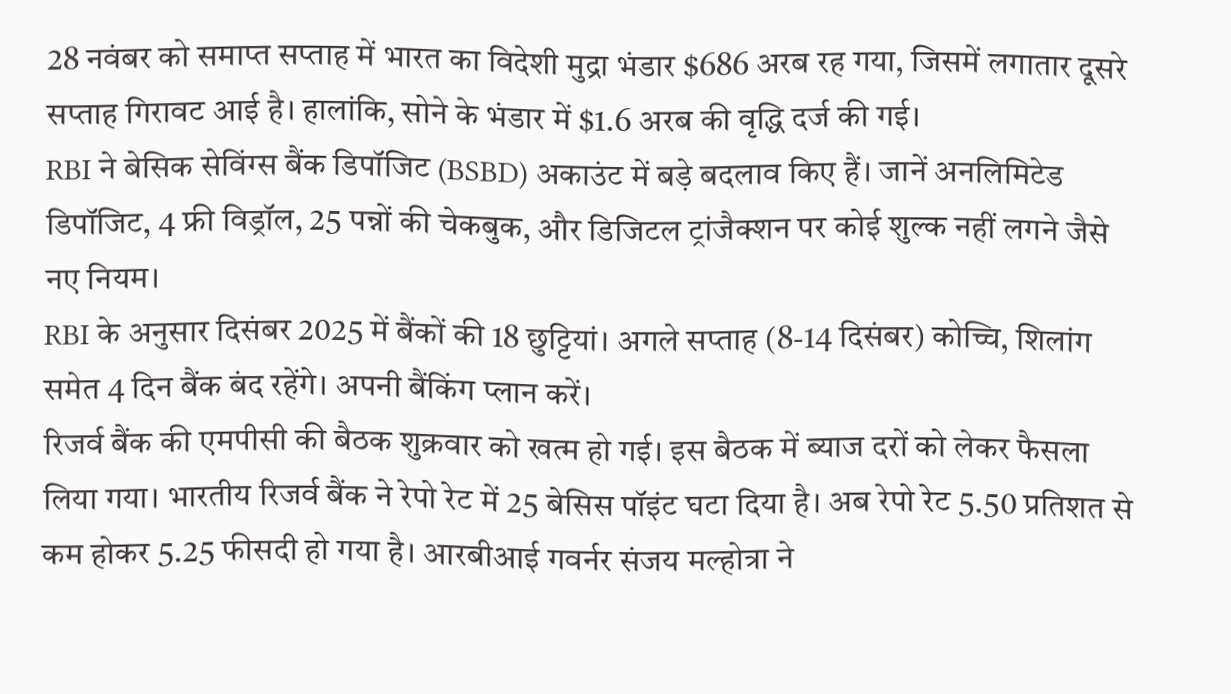28 नवंबर को समाप्त सप्ताह में भारत का विदेशी मुद्रा भंडार $686 अरब रह गया, जिसमें लगातार दूसरे सप्ताह गिरावट आई है। हालांकि, सोने के भंडार में $1.6 अरब की वृद्धि दर्ज की गई।
RBI ने बेसिक सेविंग्स बैंक डिपॉजिट (BSBD) अकाउंट में बड़े बदलाव किए हैं। जानें अनलिमिटेड डिपॉजिट, 4 फ्री विड्रॉल, 25 पन्नों की चेकबुक, और डिजिटल ट्रांजैक्शन पर कोई शुल्क नहीं लगने जैसे नए नियम।
RBI के अनुसार दिसंबर 2025 में बैंकों की 18 छुट्टियां। अगले सप्ताह (8-14 दिसंबर) कोच्चि, शिलांग समेत 4 दिन बैंक बंद रहेंगे। अपनी बैंकिंग प्लान करें।
रिजर्व बैंक की एमपीसी की बैठक शुक्रवार को खत्म हो गई। इस बैठक में ब्याज दरों को लेकर फैसला लिया गया। भारतीय रिजर्व बैंक ने रेपो रेट में 25 बेसिस पॉइंट घटा दिया है। अब रेपो रेट 5.50 प्रतिशत से कम होकर 5.25 फीसदी हो गया है। आरबीआई गवर्नर संजय मल्होत्रा ने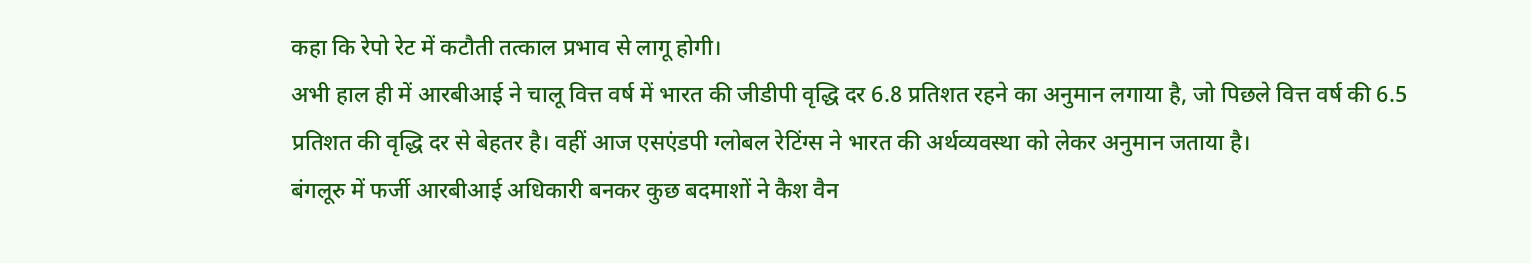कहा कि रेपो रेट में कटौती तत्काल प्रभाव से लागू होगी।
अभी हाल ही में आरबीआई ने चालू वित्त वर्ष में भारत की जीडीपी वृद्धि दर 6.8 प्रतिशत रहने का अनुमान लगाया है, जो पिछले वित्त वर्ष की 6.5 प्रतिशत की वृद्धि दर से बेहतर है। वहीं आज एसएंडपी ग्लोबल रेटिंग्स ने भारत की अर्थव्यवस्था को लेकर अनुमान जताया है।
बंगलूरु में फर्जी आरबीआई अधिकारी बनकर कुछ बदमाशों ने कैश वैन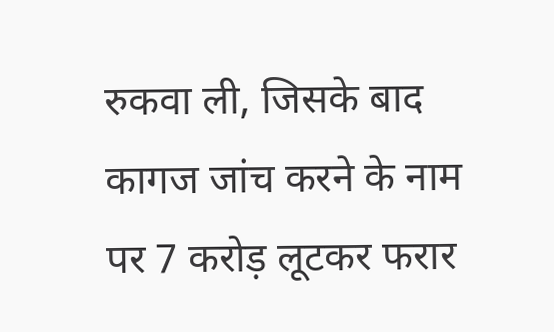रुकवा ली, जिसके बाद कागज जांच करने के नाम पर 7 करोड़ लूटकर फरार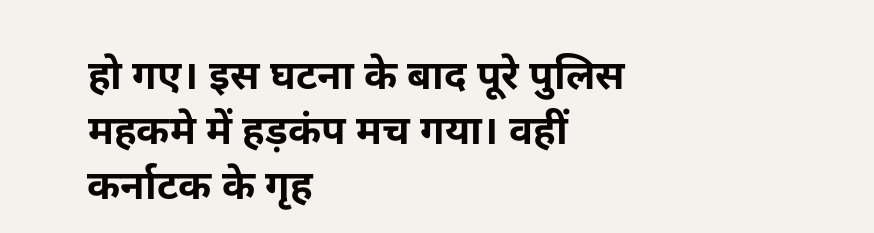हो गए। इस घटना के बाद पूरे पुलिस महकमे में हड़कंप मच गया। वहीं कर्नाटक के गृह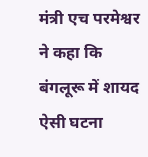मंत्री एच परमेश्वर ने कहा कि बंगलूरू में शायद ऐसी घटना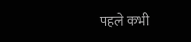पहले कभी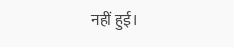नहीं हुई।